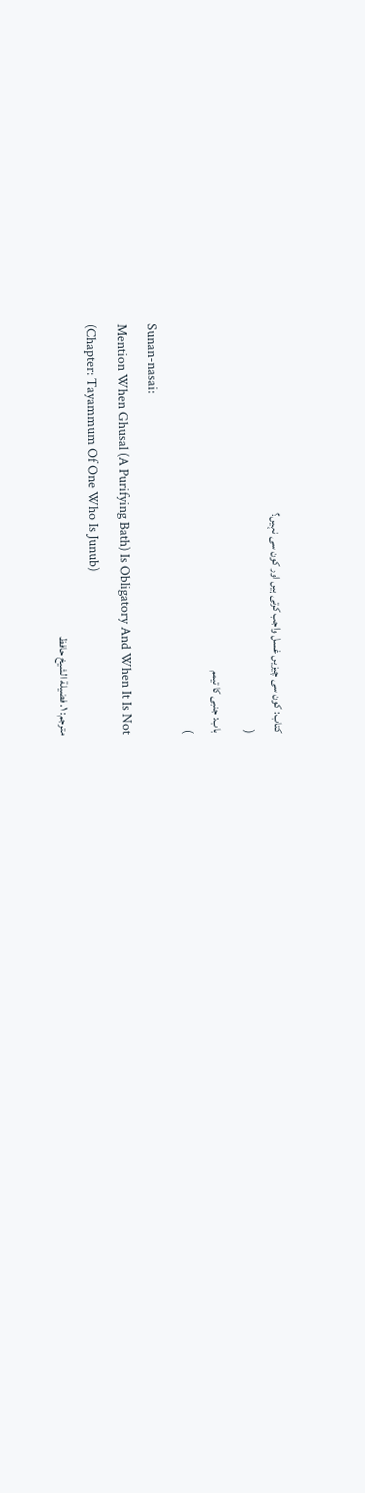کتاب: کون سی چیزیں غسل واجب کرتی ہیں اور کون سی نہیں؟
(
باب: جنبی کا تیمم
)
Sunan-nasai:
Mention When Ghusal (A Purifying Bath) Is Obligatory And When It Is Not
(Chapter: Tayammum Of One Who Is Junub)
مترجم: ١. فضيلة الشيخ حافظ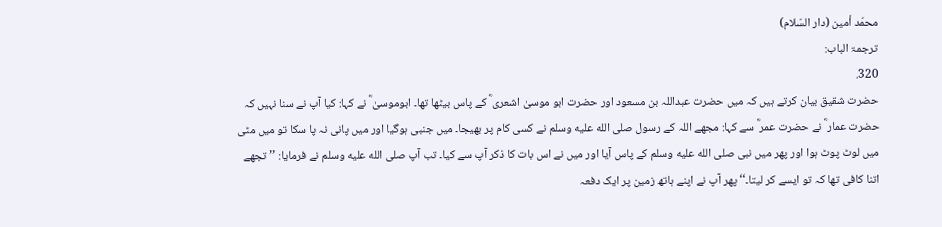محمّد أمين (دار السّلام)
ترجمۃ الباب:
320.
حضرت شقیق بیان کرتے ہیں کہ میں حضرت عبداللہ بن مسعود اور حضرت ابو موسیٰ اشعری ؓ کے پاس بیٹھا تھا۔ ابوموسیٰ ؓ نے کہا: کیا آپ نے سنا نہیں کہ حضرت عمار ؓ نے حضرت عمر ؓ سے کہا: مجھے اللہ کے رسول صلى الله عليه وسلم نے کسی کام پر بھیجا۔ میں جنبی ہوگیا اور میں پانی نہ پا سکا تو میں مٹی میں لوٹ پوٹ ہوا اور پھر میں نبی صلى الله عليه وسلم کے پاس آیا اور میں نے اس بات کا ذکر آپ سے کیا۔ تب آپ صلى الله عليه وسلم نے فرمایا: ’’تجھے اتنا کافی تھا کہ تو ایسے کر لیتا۔‘‘ پھر آپ نے اپنے ہاتھ زمین پر ایک دفعہ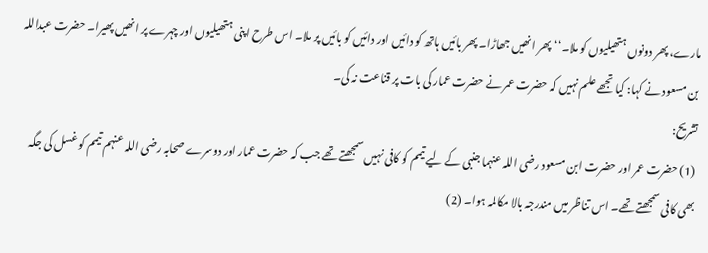مارے، پھر دونوں ہتھیلیوں کو ملا۔‘‘ پھر انھیں جھاڑا۔ پھر بائیں ہاتھ کو دائیں اور دائیں کو بائیں پر ملا۔ اس طرح اپنی ہتھیلیوں اور چہرے پر انھیں پھیرا۔ حضرت عبداللہ بن مسعود نے کہا: کیا تجھے علم نہیں کہ حضرت عمر نے حضرت عمار کی بات پر قناعت نہ کی۔
تشریح:
(1) حضرت عمر اور حضرت ابن مسعود رضی اللہ عنہما جنبی کے لیے تیمم کو کافی نہیں سمجھتے تھے جب کہ حضرت عمار اور دوسرے صحابہ رضی اللہ عنہم تیمم کو غسل کی جگہ بھی کافی سمجھتے تھے۔ اس تناظر میں مندرجہ بالا مکالمہ ہوا۔ (2)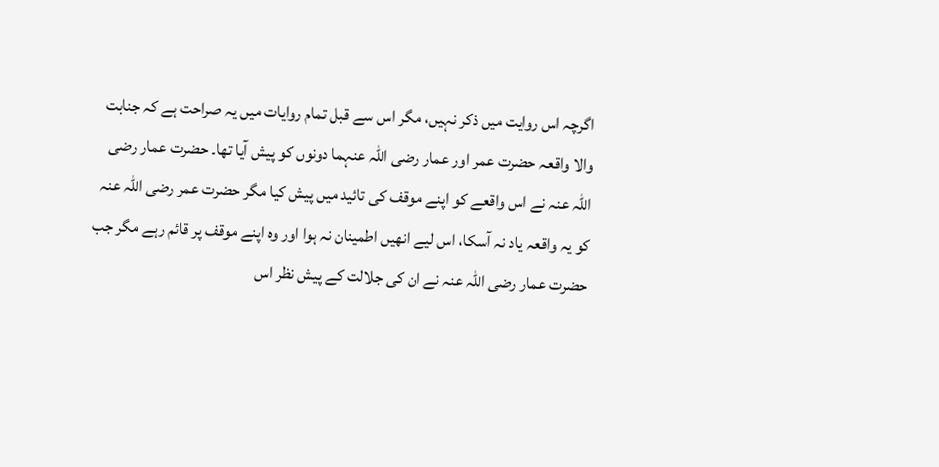اگرچہ اس روایت میں ذکر نہیں، مگر اس سے قبل تمام روایات میں یہ صراحت ہے کہ جنابت والا واقعہ حضرت عمر اور عمار رضی اللہ عنہما دونوں کو پیش آیا تھا۔ حضرت عمار رضی اللہ عنہ نے اس واقعے کو اپنے موقف کی تائید میں پیش کیا مگر حضرت عمر رضی اللہ عنہ کو یہ واقعہ یاد نہ آسکا، اس لیے انھیں اطمینان نہ ہوا اور وہ اپنے موقف پر قائم رہے مگر جب حضرت عمار رضی اللہ عنہ نے ان کی جلالت کے پیش نظر اس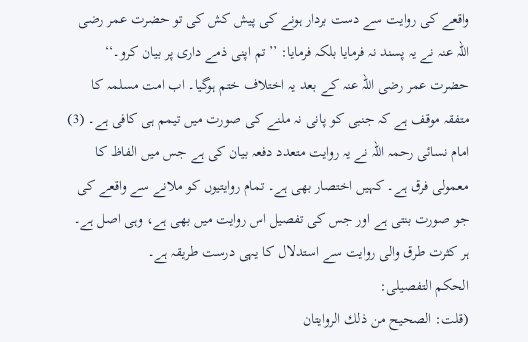واقعے کی روایت سے دست بردار ہونے کی پیش کش کی تو حضرت عمر رضی اللہ عنہ نے یہ پسند نہ فرمایا بلکہ فرمایا: ’’تم اپنی ذمے داری پر بیان کرو۔‘‘ حضرت عمر رضی اللہ عنہ کے بعد یہ اختلاف ختم ہوگیا۔ اب امت مسلمہ کا متفقہ موقف ہے کہ جنبی کو پانی نہ ملنے کی صورت میں تیمم ہی کافی ہے۔ (3) امام نسائی رحمہ اللہ نے یہ روایت متعدد دفعہ بیان کی ہے جس میں الفاظ کا معمولی فرق ہے۔ کہیں اختصار بھی ہے۔ تمام روایتیوں کو ملانے سے واقعے کی جو صورت بنتی ہے اور جس کی تفصیل اس روایت میں بھی ہے، وہی اصل ہے۔ ہر کثرت طرق والی روایت سے استدلال کا یہی درست طریقہ ہے۔
الحکم التفصیلی:
(قلت: الصحيح من ذلك الروايتان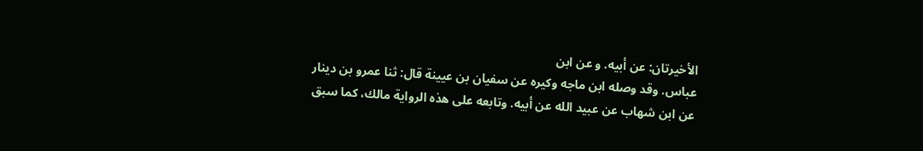الأخيرتان: عن أبيه. و عن ابن
عباس. وقد وصله ابن ماجه وكيره عن سفيان بن عيينة قال: ثنا عمرو بن دينار
عن ابن شهاب عن عبيد الله عن أبيه. وتابعه على هذه الرواية مالك، كما سبق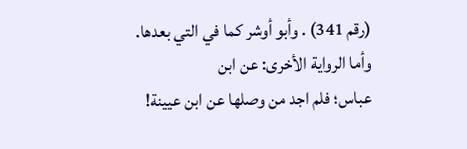(رقم 341) . وأبو أوشر كما في التي بعدها. وأما الرواية الأخرى: عن ابن
عباس؛ فلم اجد من وصلها عن ابن عيينة!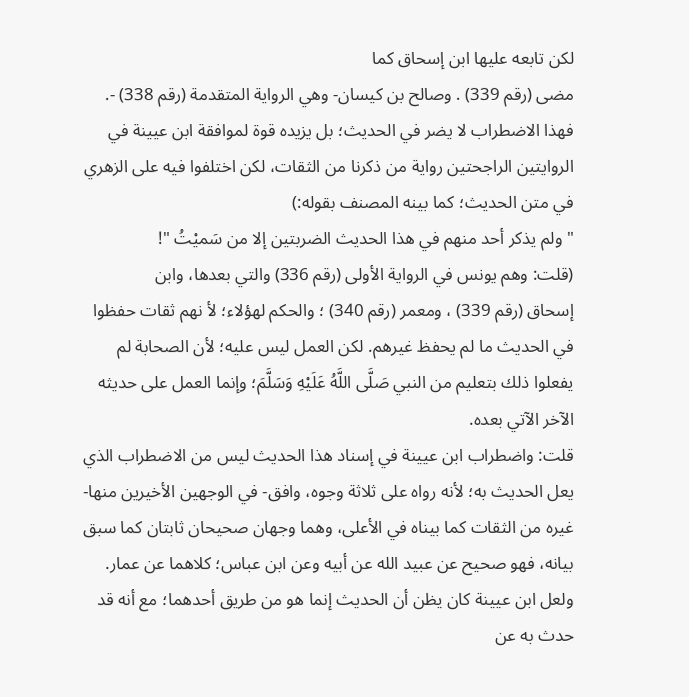لكن تابعه عليها ابن إسحاق كما
مضى (رقم 339) . وصالح بن كيسان- وهي الرواية المتقدمة (رقم 338) -.
فهذا الاضطراب لا يضر في الحديث؛ بل يزيده قوة لموافقة ابن عيينة في
الروايتين الراجحتين رواية من ذكرنا من الثقات، لكن اختلفوا فيه على الزهري
في متن الحديث؛ كما بينه المصنف بقوله:)
" ولم يذكر أحد منهم في هذا الحديث الضربتين إلا من سَميْتُ "!
(قلت: وهم يونس في الرواية الأولى (رقم 336) والتي بعدها، وابن
إسحاق (رقم 339) ، ومعمر (رقم 340) ؛ والحكم لهؤلاء؛ لأ نهم ثقات حفظوا
في الحديث ما لم يحفظ غيرهم. لكن العمل ليس عليه؛ لأن الصحابة لم
يفعلوا ذلك بتعليم من النبي صَلَّى اللَّهُ عَلَيْهِ وَسَلَّمَ؛ وإنما العمل على حديثه الآخر الآتي بعده.
قلت: واضطراب ابن عيينة في إسناد هذا الحديث ليس من الاضطراب الذي
يعل الحديث به؛ لأنه رواه على ثلاثة وجوه، وافق- في الوجهين الأخيرين منها-
غيره من الثقات كما بيناه في الأعلى، وهما وجهان صحيحان ثابتان كما سبق
بيانه، فهو صحيح عن عبيد الله عن أبيه وعن ابن عباس؛ كلاهما عن عمار.
ولعل ابن عيينة كان يظن أن الحديث إنما هو من طريق أحدهما؛ مع أنه قد
حدث به عن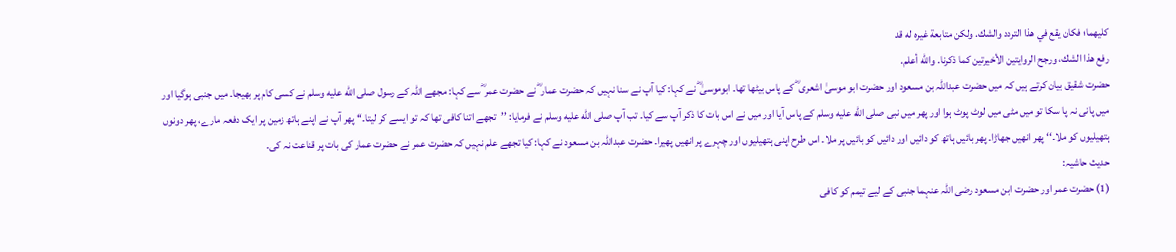كليهما؛ فكان يقع في هذا التردد والشك. ولكن متابعة غيره له قد
رفع هذا الشك، ورجح الروايتين الأخيرتين كما ذكرنا. والله أعلم.
حضرت شقیق بیان کرتے ہیں کہ میں حضرت عبداللہ بن مسعود اور حضرت ابو موسیٰ اشعری ؓ کے پاس بیٹھا تھا۔ ابوموسیٰ ؓ نے کہا: کیا آپ نے سنا نہیں کہ حضرت عمار ؓ نے حضرت عمر ؓ سے کہا: مجھے اللہ کے رسول صلى الله عليه وسلم نے کسی کام پر بھیجا۔ میں جنبی ہوگیا اور میں پانی نہ پا سکا تو میں مٹی میں لوٹ پوٹ ہوا اور پھر میں نبی صلى الله عليه وسلم کے پاس آیا اور میں نے اس بات کا ذکر آپ سے کیا۔ تب آپ صلى الله عليه وسلم نے فرمایا: ’’تجھے اتنا کافی تھا کہ تو ایسے کر لیتا۔‘‘ پھر آپ نے اپنے ہاتھ زمین پر ایک دفعہ مارے، پھر دونوں ہتھیلیوں کو ملا۔‘‘ پھر انھیں جھاڑا۔ پھر بائیں ہاتھ کو دائیں اور دائیں کو بائیں پر ملا۔ اس طرح اپنی ہتھیلیوں اور چہرے پر انھیں پھیرا۔ حضرت عبداللہ بن مسعود نے کہا: کیا تجھے علم نہیں کہ حضرت عمر نے حضرت عمار کی بات پر قناعت نہ کی۔
حدیث حاشیہ:
(1) حضرت عمر اور حضرت ابن مسعود رضی اللہ عنہما جنبی کے لیے تیمم کو کافی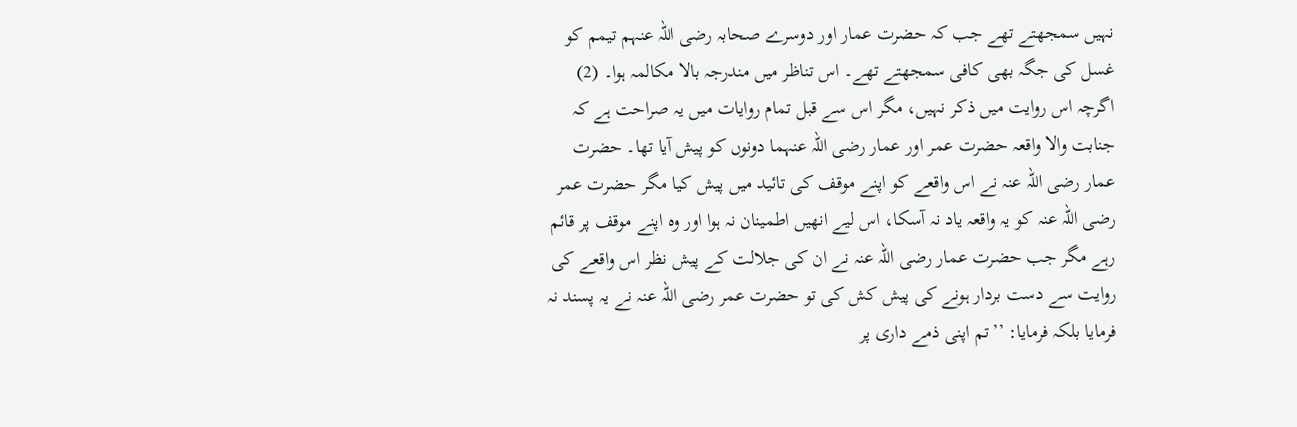نہیں سمجھتے تھے جب کہ حضرت عمار اور دوسرے صحابہ رضی اللہ عنہم تیمم کو غسل کی جگہ بھی کافی سمجھتے تھے۔ اس تناظر میں مندرجہ بالا مکالمہ ہوا۔ (2) اگرچہ اس روایت میں ذکر نہیں، مگر اس سے قبل تمام روایات میں یہ صراحت ہے کہ جنابت والا واقعہ حضرت عمر اور عمار رضی اللہ عنہما دونوں کو پیش آیا تھا۔ حضرت عمار رضی اللہ عنہ نے اس واقعے کو اپنے موقف کی تائید میں پیش کیا مگر حضرت عمر رضی اللہ عنہ کو یہ واقعہ یاد نہ آسکا، اس لیے انھیں اطمینان نہ ہوا اور وہ اپنے موقف پر قائم رہے مگر جب حضرت عمار رضی اللہ عنہ نے ان کی جلالت کے پیش نظر اس واقعے کی روایت سے دست بردار ہونے کی پیش کش کی تو حضرت عمر رضی اللہ عنہ نے یہ پسند نہ فرمایا بلکہ فرمایا: ’’تم اپنی ذمے داری پر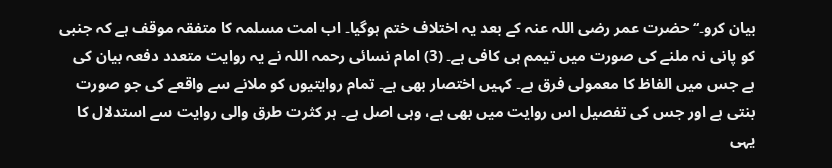بیان کرو۔‘‘ حضرت عمر رضی اللہ عنہ کے بعد یہ اختلاف ختم ہوگیا۔ اب امت مسلمہ کا متفقہ موقف ہے کہ جنبی کو پانی نہ ملنے کی صورت میں تیمم ہی کافی ہے۔ (3) امام نسائی رحمہ اللہ نے یہ روایت متعدد دفعہ بیان کی ہے جس میں الفاظ کا معمولی فرق ہے۔ کہیں اختصار بھی ہے۔ تمام روایتیوں کو ملانے سے واقعے کی جو صورت بنتی ہے اور جس کی تفصیل اس روایت میں بھی ہے، وہی اصل ہے۔ ہر کثرت طرق والی روایت سے استدلال کا یہی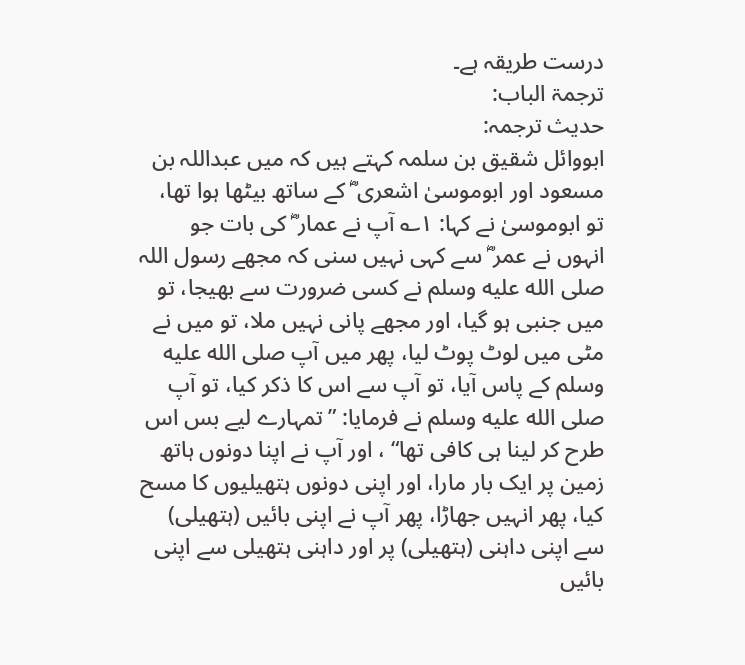درست طریقہ ہے۔
ترجمۃ الباب:
حدیث ترجمہ:
ابووائل شقیق بن سلمہ کہتے ہیں کہ میں عبداللہ بن مسعود اور ابوموسیٰ اشعری ؓ کے ساتھ بیٹھا ہوا تھا، تو ابوموسیٰ نے کہا: ۱؎ آپ نے عمار ؓ کی بات جو انہوں نے عمر ؓ سے کہی نہیں سنی کہ مجھے رسول اللہ صلى الله عليه وسلم نے کسی ضرورت سے بھیجا، تو میں جنبی ہو گیا، اور مجھے پانی نہیں ملا، تو میں نے مٹی میں لوٹ پوٹ لیا، پھر میں آپ صلى الله عليه وسلم کے پاس آیا، تو آپ سے اس کا ذکر کیا، تو آپ صلى الله عليه وسلم نے فرمایا: ”تمہارے لیے بس اس طرح کر لینا ہی کافی تھا“ ، اور آپ نے اپنا دونوں ہاتھ زمین پر ایک بار مارا، اور اپنی دونوں ہتھیلیوں کا مسح کیا، پھر انہیں جھاڑا، پھر آپ نے اپنی بائیں (ہتھیلی) سے اپنی داہنی (ہتھیلی) پر اور داہنی ہتھیلی سے اپنی بائیں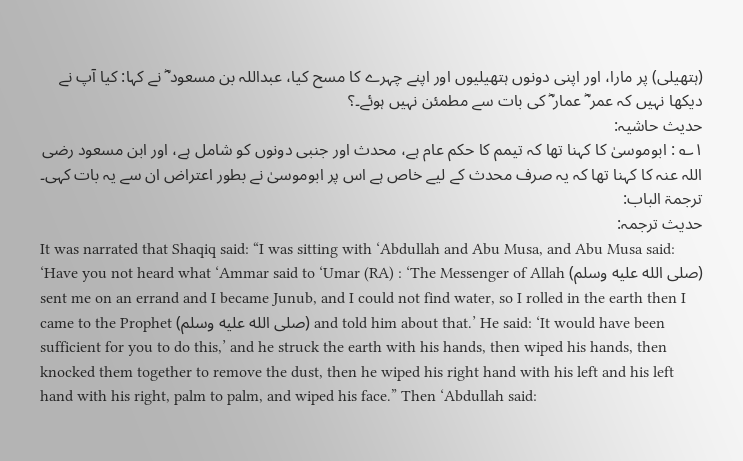(ہتھیلی) پر مارا، اور اپنی دونوں ہتھیلیوں اور اپنے چہرے کا مسح کیا، عبداللہ بن مسعود ؓ نے کہا: کیا آپ نے دیکھا نہیں کہ عمر ؓ عمار ؓ کی بات سے مطمئن نہیں ہوئے۔؟
حدیث حاشیہ:
۱؎ : ابوموسیٰ کا کہنا تھا کہ تیمم کا حکم عام ہے، محدث اور جنبی دونوں کو شامل ہے، اور ابن مسعود رضی اللہ عنہ کا کہنا تھا کہ یہ صرف محدث کے لیے خاص ہے اس پر ابوموسیٰ نے بطور اعتراض ان سے یہ بات کہی۔
ترجمۃ الباب:
حدیث ترجمہ:
It was narrated that Shaqiq said: “I was sitting with ‘Abdullah and Abu Musa, and Abu Musa said: ‘Have you not heard what ‘Ammar said to ‘Umar (RA) : ‘The Messenger of Allah (صلى الله عليه وسلم) sent me on an errand and I became Junub, and I could not find water, so I rolled in the earth then I came to the Prophet (صلى الله عليه وسلم) and told him about that.’ He said: ‘It would have been sufficient for you to do this,’ and he struck the earth with his hands, then wiped his hands, then knocked them together to remove the dust, then he wiped his right hand with his left and his left hand with his right, palm to palm, and wiped his face.” Then ‘Abdullah said: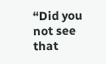“Did you not see that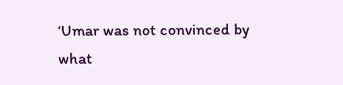‘Umar was not convinced by what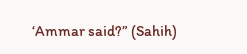‘Ammar said?” (Sahih)